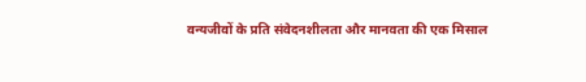वन्यजीवों के प्रति संवेदनशीलता और मानवता की एक मिसाल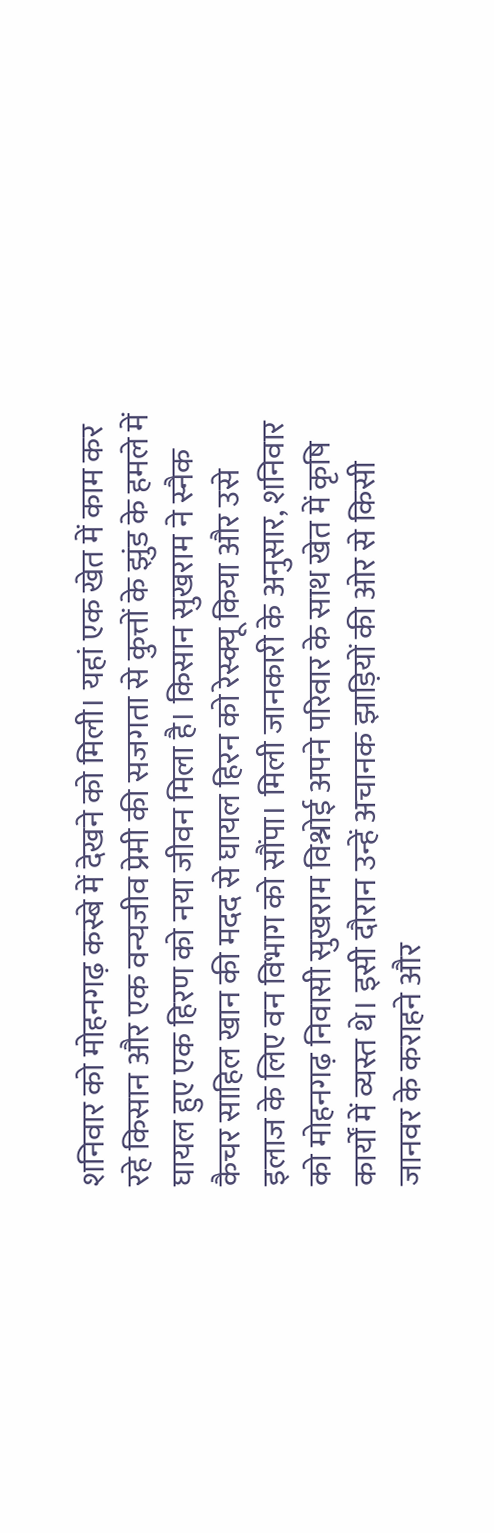शनिवार को मोहनगढ़ कस्बे में देखने को मिली। यहां एक खेत में काम कर रहे किसान और एक वन्यजीव प्रेमी की सजगता से कुत्तों के झुंड के हमले में घायल हुए एक हिरण को नया जीवन मिला है। किसान सुखराम ने स्नैक कैचर साहिल खान की मदद से घायल हिरन को रेस्क्यू किया और उसे इलाज के लिए वन विभाग को सौंपा। मिली जानकारी के अनुसार, शनिवार को मोहनगढ़ निवासी सुखराम विश्नोई अपने परिवार के साथ खेत में कृषि कार्यों में व्यस्त थे। इसी दौरान उन्हें अचानक झाड़ियों की ओर से किसी जानवर के कराहने और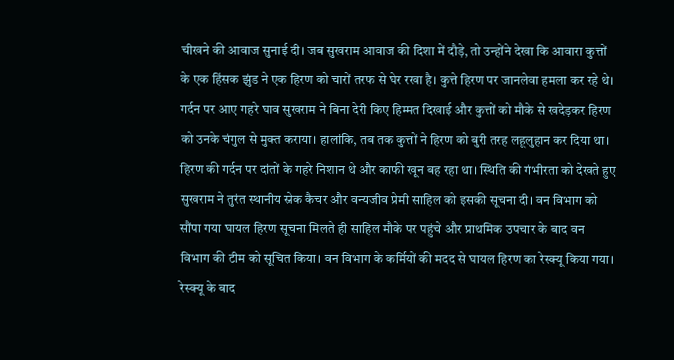चीखने की आवाज सुनाई दी। जब सुखराम आवाज की दिशा में दौड़े, तो उन्होंने देखा कि आवारा कुत्तों के एक हिंसक झुंड ने एक हिरण को चारों तरफ से घेर रखा है। कुत्ते हिरण पर जानलेवा हमला कर रहे थे। गर्दन पर आए गहरे घाव सुखराम ने बिना देरी किए हिम्मत दिखाई और कुत्तों को मौके से खदेड़कर हिरण को उनके चंगुल से मुक्त कराया। हालांकि, तब तक कुत्तों ने हिरण को बुरी तरह लहूलुहान कर दिया था। हिरण की गर्दन पर दांतों के गहरे निशान थे और काफी खून बह रहा था। स्थिति की गंभीरता को देखते हुए सुखराम ने तुरंत स्थानीय स्नेक कैचर और वन्यजीव प्रेमी साहिल को इसकी सूचना दी। वन विभाग को सौंपा गया घायल हिरण सूचना मिलते ही साहिल मौके पर पहुंचे और प्राथमिक उपचार के बाद वन विभाग की टीम को सूचित किया। वन विभाग के कर्मियों की मदद से घायल हिरण का रेस्क्यू किया गया। रेस्क्यू के बाद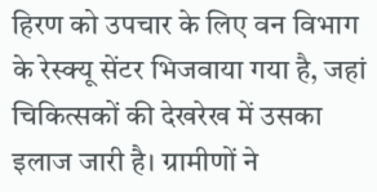हिरण को उपचार के लिए वन विभाग के रेस्क्यू सेंटर भिजवाया गया है, जहां चिकित्सकों की देखरेख में उसका इलाज जारी है। ग्रामीणों ने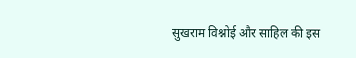सुखराम विश्नोई और साहिल की इस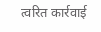त्वरित कार्रवाई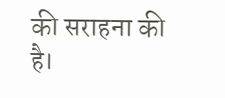की सराहना की है।